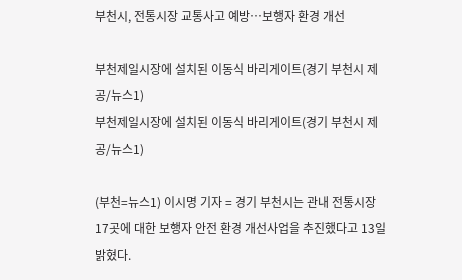부천시, 전통시장 교통사고 예방…보행자 환경 개선

부천제일시장에 설치된 이동식 바리게이트(경기 부천시 제공/뉴스1)
부천제일시장에 설치된 이동식 바리게이트(경기 부천시 제공/뉴스1)

(부천=뉴스1) 이시명 기자 = 경기 부천시는 관내 전통시장 17곳에 대한 보행자 안전 환경 개선사업을 추진했다고 13일 밝혔다.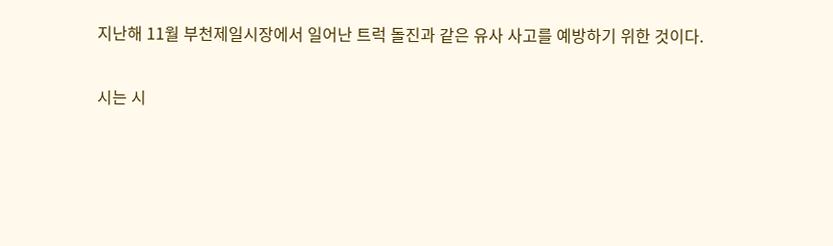지난해 11월 부천제일시장에서 일어난 트럭 돌진과 같은 유사 사고를 예방하기 위한 것이다.

시는 시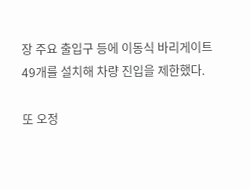장 주요 출입구 등에 이동식 바리게이트 49개를 설치해 차량 진입을 제한했다.

또 오정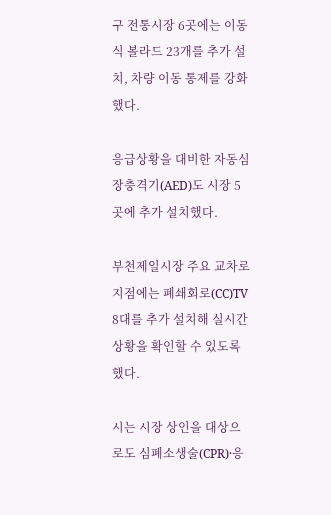구 전통시장 6곳에는 이동식 볼라드 23개를 추가 설치, 차량 이동 통제를 강화했다.

응급상황을 대비한 자동심장충격기(AED)도 시장 5곳에 추가 설치했다.

부천제일시장 주요 교차로 지점에는 폐쇄회로(CC)TV 8대를 추가 설치해 실시간 상황을 확인할 수 있도록 했다.

시는 시장 상인을 대상으로도 심폐소생술(CPR)·응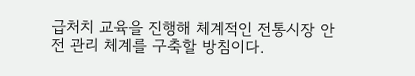급처치 교육을 진행해 체계적인 전통시장 안전 관리 체계를 구축할 방침이다.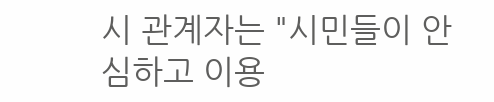시 관계자는 "시민들이 안심하고 이용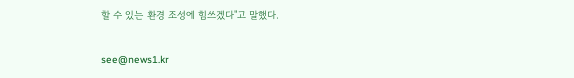할 수 있는 환경 조성에 힘쓰겠다"고 말했다.

see@news1.kr